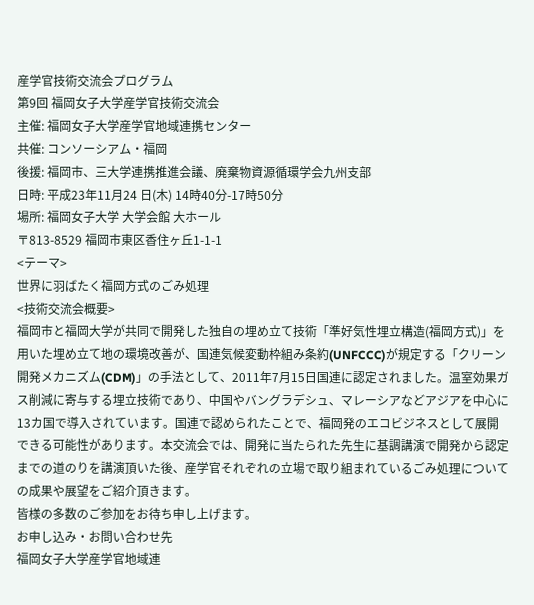産学官技術交流会プログラム
第9回 福岡女子大学産学官技術交流会
主催: 福岡女子大学産学官地域連携センター
共催: コンソーシアム・福岡
後援: 福岡市、三大学連携推進会議、廃棄物資源循環学会九州支部
日時: 平成23年11月24 日(木) 14時40分-17時50分
場所: 福岡女子大学 大学会館 大ホール
〒813-8529 福岡市東区香住ヶ丘1-1-1
<テーマ>
世界に羽ばたく福岡方式のごみ処理
<技術交流会概要>
福岡市と福岡大学が共同で開発した独自の埋め立て技術「準好気性埋立構造(福岡方式)」を用いた埋め立て地の環境改善が、国連気候変動枠組み条約(UNFCCC)が規定する「クリーン開発メカニズム(CDM)」の手法として、2011年7月15日国連に認定されました。温室効果ガス削減に寄与する埋立技術であり、中国やバングラデシュ、マレーシアなどアジアを中心に13カ国で導入されています。国連で認められたことで、福岡発のエコビジネスとして展開できる可能性があります。本交流会では、開発に当たられた先生に基調講演で開発から認定までの道のりを講演頂いた後、産学官それぞれの立場で取り組まれているごみ処理についての成果や展望をご紹介頂きます。
皆様の多数のご参加をお待ち申し上げます。
お申し込み・お問い合わせ先
福岡女子大学産学官地域連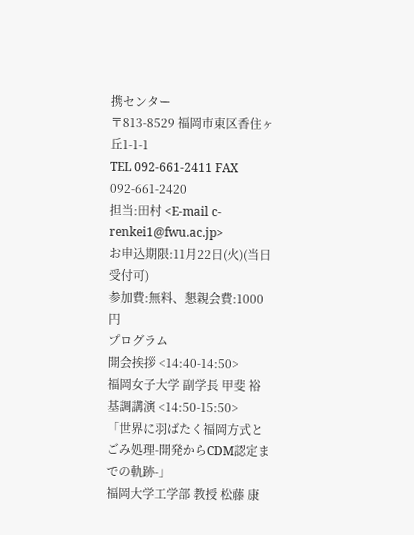携センター
〒813-8529 福岡市東区香住ヶ丘1-1-1
TEL 092-661-2411 FAX 092-661-2420
担当:田村 <E-mail c-renkei1@fwu.ac.jp>
お申込期限:11月22日(火)(当日受付可)
参加費:無料、懇親会費:1000円
プログラム
開会挨拶 <14:40-14:50>
福岡女子大学 副学長 甲斐 裕
基調講演 <14:50-15:50>
「世界に羽ばたく福岡方式とごみ処理-開発からCDM認定までの軌跡-」
福岡大学工学部 教授 松藤 康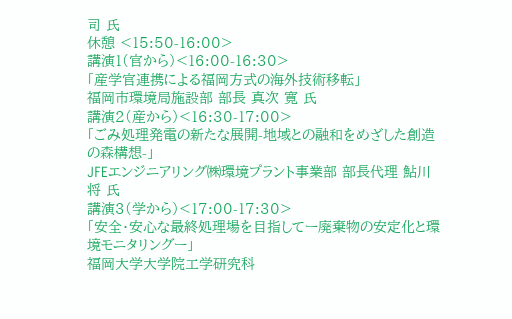司 氏
休憩 <15:50-16:00>
講演1(官から)<16:00-16:30>
「産学官連携による福岡方式の海外技術移転」
福岡市環境局施設部 部長 真次 寛 氏
講演2(産から)<16:30-17:00>
「ごみ処理発電の新たな展開-地域との融和をめざした創造の森構想-」
JFEエンジニアリング㈱環境プラント事業部 部長代理 鮎川 将 氏
講演3(学から)<17:00-17:30>
「安全・安心な最終処理場を目指してー廃棄物の安定化と環境モニタリングー」
福岡大学大学院工学研究科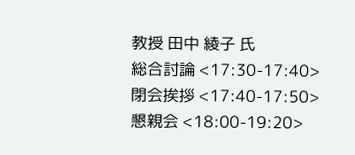教授 田中 綾子 氏
総合討論 <17:30-17:40>
閉会挨拶 <17:40-17:50>
懇親会 <18:00-19:20>